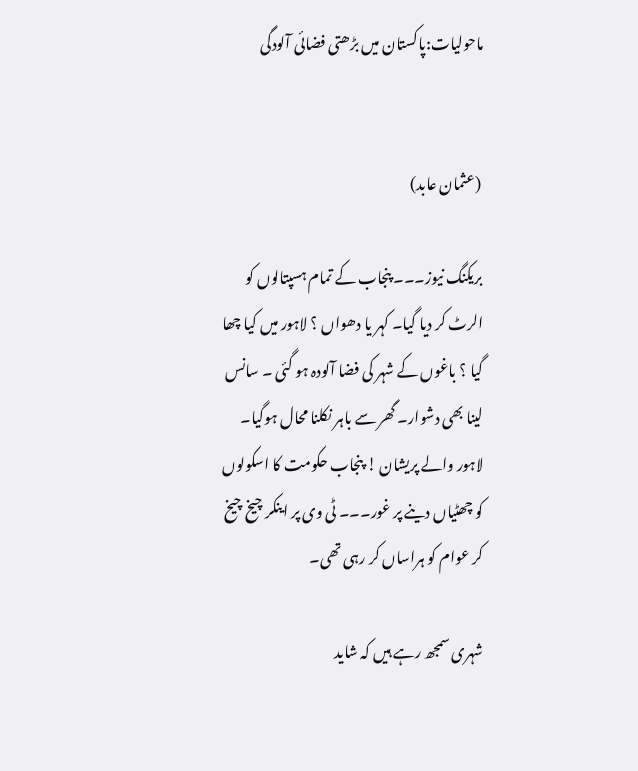ماحولیات:پاکستان میں بڑھتی فضائی آلودگی


 (عثمان عابد)

بریکنگ نیوز۔۔۔ پنجاب کے تمام ہسپتالوں کو الرٹ کر دیا گیا۔ کہر یا دھواں ؟ لاہور میں کیا چھا گیا ؟ باغوں کے شہر کی فضا آلودہ ہو گئی ۔ سانس لینا بھی دشوار۔ گھر سے باہر نکلنا محال ہوگیا۔ لاہور والے پریشان ! پنجاب حکومت کا اسکولوں کو چھٹیاں دینے پر غور۔۔۔ ٹی وی پر اینکر چیخ چیخ کر عوام کو ہراساں کر رہی تھی۔

شہری سمجھ رہے ہیں کہ شاید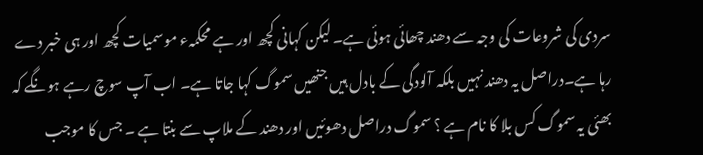سردی کی شروعات کی وجہ سے دھند چھائی ہوئی ہے۔ لیکن کہانی کچھ اور ہے محکمہء موسمیات کچھ اور ہی خبر دے رہا ہے۔دراصل یہ دھند نہیں بلکہ آلودگی کے بادل ہیں جنھیں سموگ کہا جاتا ہے۔ اب آپ سوچ رہے ہونگے کہ بھئی یہ سموگ کس بلا کا نام ہے ؟ سموگ دراصل دھوئیں اور دھند کے ملاپ سے بنتا ہے ۔ جس کا موجب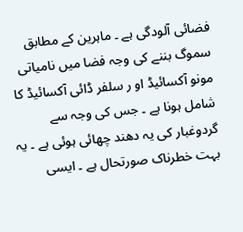فضائی آلودگی ہے ۔ ماہرین کے مطابق سموگ بننے کی وجہ فضا میں نامیاتی مونو آکسائیڈ او ر سلفر ڈائی آکسائیڈ کا شامل ہونا ہے ۔ جس کی وجہ سے گردوغبار کی یہ دھند چھائی ہوئی ہے ۔ یہ بہت خطرناک صورتحال ہے ۔ ایسی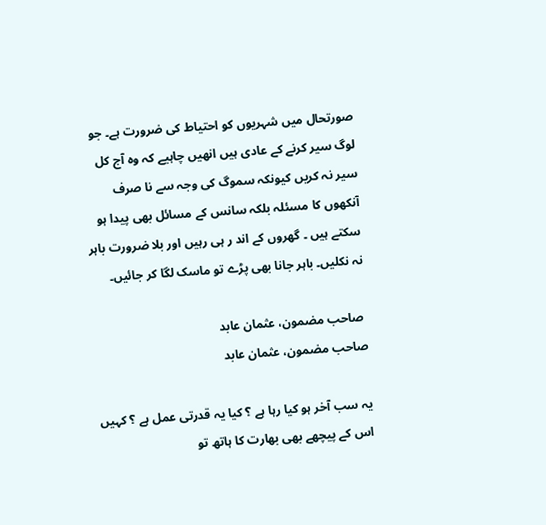صورتحال میں شہریوں کو احتیاط کی ضرورت ہے۔ جو لوگ سیر کرنے کے عادی ہیں انھیں چاہیے کہ وہ آج کل سیر نہ کریں کیونکہ سموگ کی وجہ سے نا صرف آنکھوں کا مسئلہ بلکہ سانس کے مسائل بھی پیدا ہو سکتے ہیں ۔ گھروں کے اند ر ہی رہیں اور بلا ضرورت باہر نہ نکلیں۔ باہر جانا بھی پڑے تو ماسک لگا کر جائیں۔

 صاحب مضمون، عثمان عابد
صاحب مضمون، عثمان عابد

یہ سب آخر ہو کیا رہا ہے ؟ کیا یہ قدرتی عمل ہے ؟ کہیں اس کے پیچھے بھی بھارت کا ہاتھ تو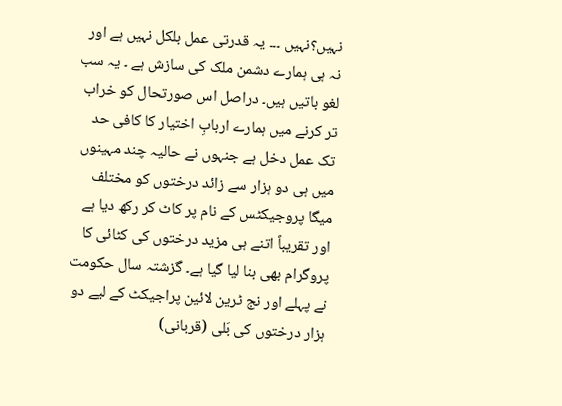نہیں؟نہیں ۔۔۔ یہ قدرتی عمل بلکل نہیں ہے اور نہ ہی ہمارے دشمن ملک کی سازش ہے ۔ یہ سب لغو باتیں ہیں۔ دراصل اس صورتحال کو خراب تر کرنے میں ہمارے اربابِ اختیار کا کافی حد تک عمل دخل ہے جنہوں نے حالیہ چند مہینوں میں ہی دو ہزار سے زائد درختوں کو مختلف میگا پروجیکٹس کے نام پر کاٹ کر رکھ دیا ہے اور تقریباً اتنے ہی مزید درختوں کی کٹائی کا پروگرام بھی بنا لیا گیا ہے۔ گزشتہ سال حکومت نے پہلے اور نج ٹرین لائین پراجیکٹ کے لیے دو ہزار درختوں کی بَلی (قربانی)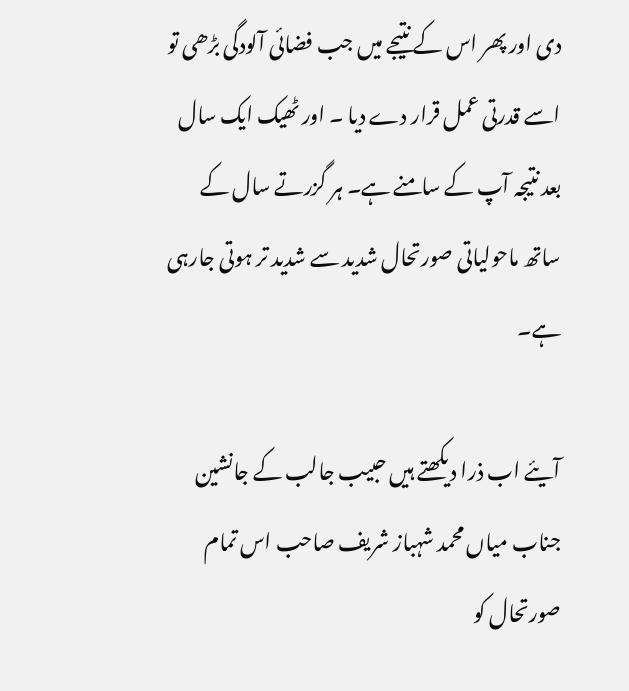دی اور پھر اس کے نتیجے میں جب فضائی آلودگی بڑھی تو اسے قدرتی عمل قرار دے دیا ۔ اور ٹھیک ایک سال بعد نتیجہ آپ کے سامنے ہے۔ ہر گزرتے سال کے ساتھ ماحولیاتی صورتحال شدید سے شدید تر ہوتی جارہی ہے۔

آیئے اب ذرا دیکھتے ہیں حبیب جالب کے جانشین جناب میاں محمد شہباز شریف صاحب اس تمام صورتحال کو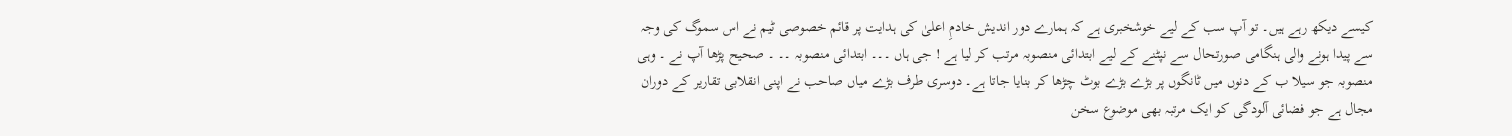کیسے دیکھ رہے ہیں۔ تو آپ سب کے لیے خوشخبری ہے کہ ہمارے دور اندیش خادمِ اعلیٰ کی ہدایت پر قائم خصوصی ٹیم نے اس سموگ کی وجہ سے پیدا ہونے والی ہنگامی صورتحال سے نپٹنے کے لیے ابتدائی منصوبہ مرتب کر لیا ہے ! جی ہاں ۔۔۔ ابتدائی منصوبہ ۔۔ ۔ صحیح پڑھا آپ نے ۔ وہی منصوبہ جو سیلا ب کے دنوں میں ٹانگوں پر بڑے بڑے بوٹ چڑھا کر بنایا جاتا ہے۔ دوسری طرف بڑے میاں صاحب نے اپنی انقلابی تقاریر کے دوران مجال ہے جو فضائی آلودگی کو ایک مرتبہ بھی موضوع سخن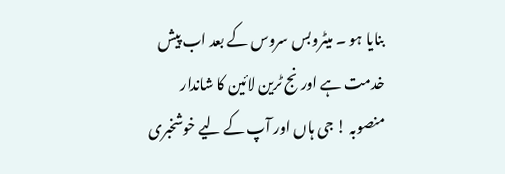بنایا ہو ۔ میٹروبس سروس کے بعد اب پیش خدمت ہے اور نج ٹرین لائین کا شاندار منصوبہ ! جی ہاں اور آپ کے لیے خوشخبری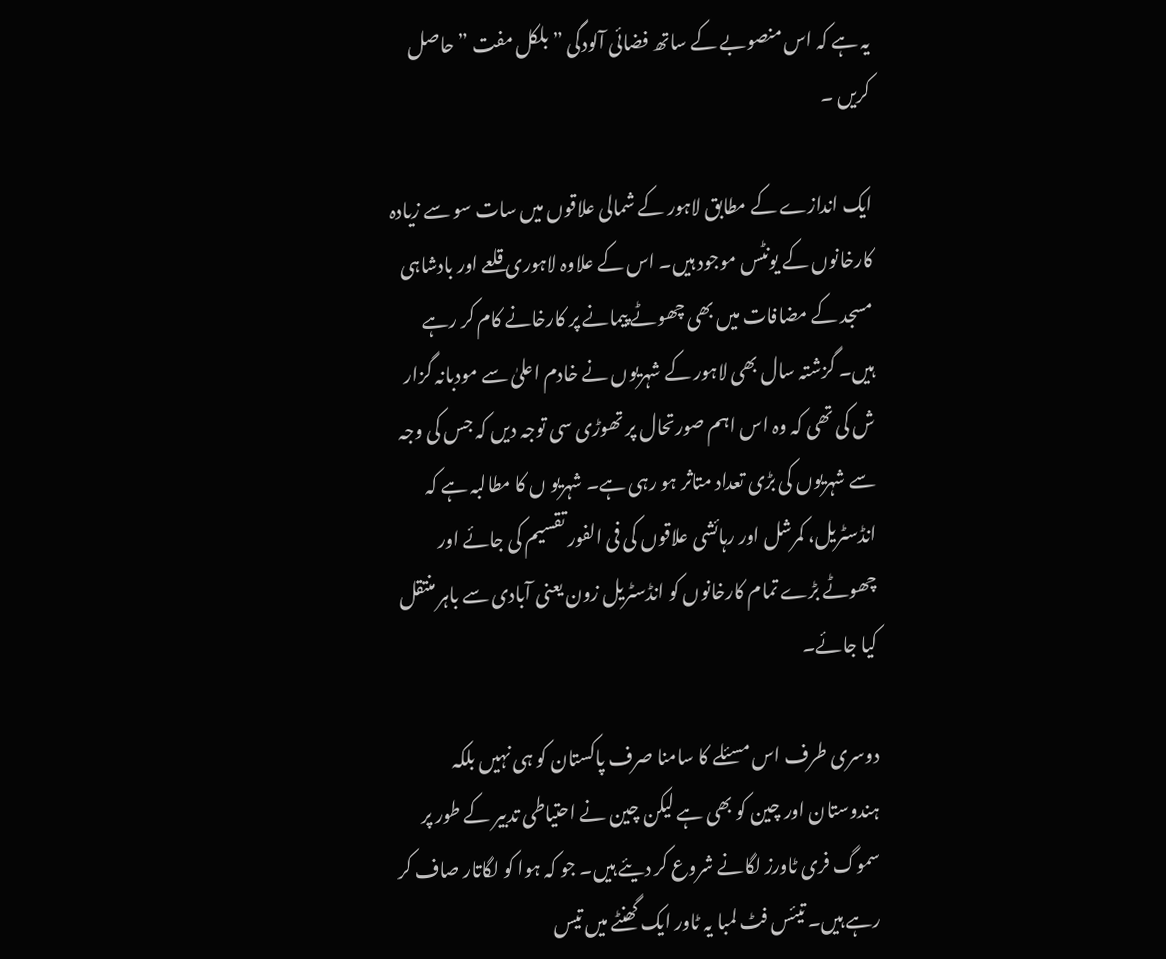یہ ہے کہ اس منصوبے کے ساتھ فضائی آلودگی ” بلکل مفت ” حاصل کریں ۔

ایک اندازے کے مطابق لاہور کے شمالی علاقوں میں سات سو سے زیادہ کارخانوں کے یونٹس موجود ہیں۔ اس کے علاوہ لاہوری قلعے اور بادشاہی مسجد کے مضافات میں بھی چھوٹے پیمانے پر کارخانے کام کر رہے ہیں۔ گزشتہ سال بھی لاہور کے شہریوں نے خادم اعلیٰ سے مودبانہ گزار ش کی تھی کہ وہ اس اہم صورتحال پر تھوڑی سی توجہ دیں کہ جس کی وجہ سے شہریوں کی بڑی تعداد متاثر ہو رہی ہے۔ شہریو ں کا مطالبہ ہے کہ انڈسٹریل، کمرشل اور رہائشی علاقوں کی فی الفور تقسیم کی جائے اور چھوٹے بڑے تمام کارخانوں کو انڈسٹریل زون یعنی آبادی سے باہر منتقل کیا جائے۔

دوسری طرف اس مسئلے کا سامنا صرف پاکستان کو ہی نہیں بلکہ ہندوستان اور چین کو بھی ہے لیکن چین نے احتیاطی تدبیر کے طور پر سموگ فری ٹاورز لگانے شروع کر دیئے ہیں۔ جو کہ ہوا کو لگاتار صاف کر رہے ہیں۔ تیئس فٹ لمبا یہ ٹاور ایک گھنٹے میں تیس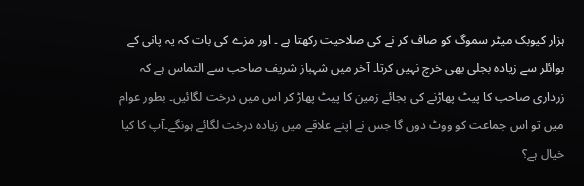ہزار کیوبک میٹر سموگ کو صاف کر نے کی صلاحیت رکھتا ہے ۔ اور مزے کی بات کہ یہ پانی کے بوائلر سے زیادہ بجلی بھی خرچ نہیں کرتا۔ آخر میں شہباز شریف صاحب سے التماس ہے کہ زرداری صاحب کا پیٹ پھاڑنے کی بجائے زمین کا پیٹ پھاڑ کر اس میں درخت لگائیں۔ بطور عوام میں تو اس جماعت کو ووٹ دوں گا جس نے اپنے علاقے میں زیادہ درخت لگائے ہونگے۔آپ کا کیا خیال ہے؟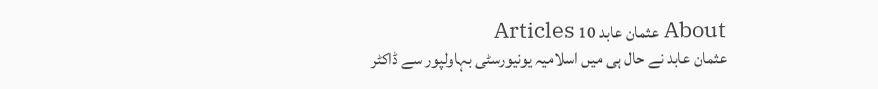About عثمان عابد 10 Articles
عثمان عابد نے حال ہی میں اسلامیہ یونیورسٹی بہاولپور سے ڈاکٹر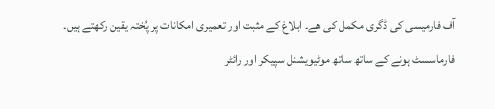آف فارمیسی کی ڈگری مکمل کی ھے۔ ابلاغ کے مثبت اور تعمیری امکانات پر پُختہ یقین رکھتے ہیں۔ فارماسسٹ ہونے کے ساتھ ساتھ موٹیویشنل سپیکر اور رائٹر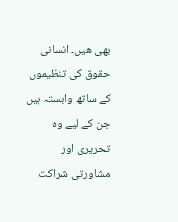بھی ھیں۔ انسانی حقوق کی تنظیموں کے ساتھ وابستہ ہیں جن کے لیے وہ تحریری اور مشاورتی شراکت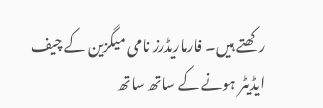رکھتے ہیں۔ فارماریڈرز نامی میگزین کے چیف ایڈیٹر ہونے کے ساتھ ساتھ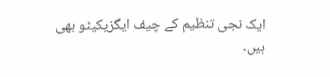ایک نجی تنظیم کے چیف ایگزیکیٹو بھی ہیں۔